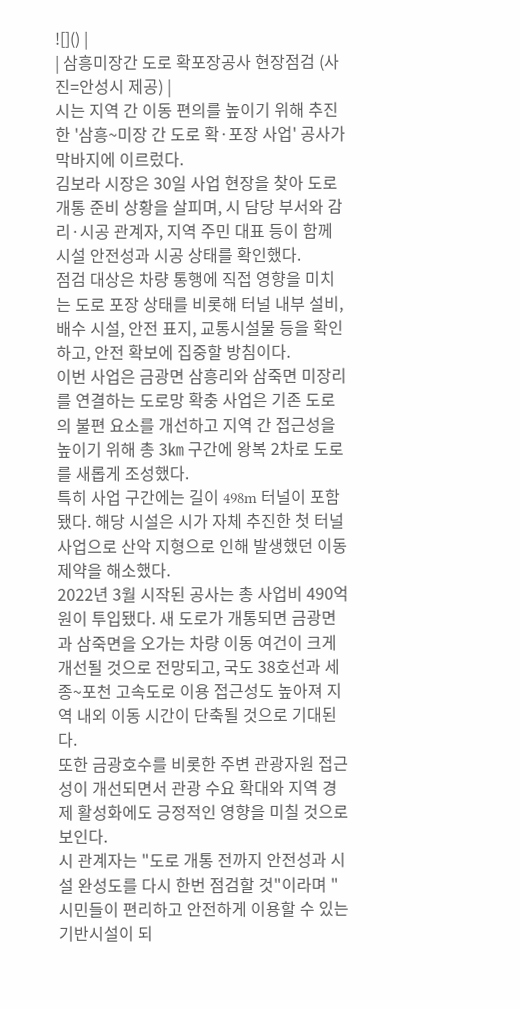![]() |
| 삼흥미장간 도로 확포장공사 현장점검 (사진=안성시 제공) |
시는 지역 간 이동 편의를 높이기 위해 추진한 '삼흥~미장 간 도로 확·포장 사업' 공사가 막바지에 이르렀다.
김보라 시장은 30일 사업 현장을 찾아 도로 개통 준비 상황을 살피며, 시 담당 부서와 감리·시공 관계자, 지역 주민 대표 등이 함께 시설 안전성과 시공 상태를 확인했다.
점검 대상은 차량 통행에 직접 영향을 미치는 도로 포장 상태를 비롯해 터널 내부 설비, 배수 시설, 안전 표지, 교통시설물 등을 확인하고, 안전 확보에 집중할 방침이다.
이번 사업은 금광면 삼흥리와 삼죽면 미장리를 연결하는 도로망 확충 사업은 기존 도로의 불편 요소를 개선하고 지역 간 접근성을 높이기 위해 총 3㎞ 구간에 왕복 2차로 도로를 새롭게 조성했다.
특히 사업 구간에는 길이 498m 터널이 포함됐다. 해당 시설은 시가 자체 추진한 첫 터널 사업으로 산악 지형으로 인해 발생했던 이동 제약을 해소했다.
2022년 3월 시작된 공사는 총 사업비 490억 원이 투입됐다. 새 도로가 개통되면 금광면과 삼죽면을 오가는 차량 이동 여건이 크게 개선될 것으로 전망되고, 국도 38호선과 세종~포천 고속도로 이용 접근성도 높아져 지역 내외 이동 시간이 단축될 것으로 기대된다.
또한 금광호수를 비롯한 주변 관광자원 접근성이 개선되면서 관광 수요 확대와 지역 경제 활성화에도 긍정적인 영향을 미칠 것으로 보인다.
시 관계자는 "도로 개통 전까지 안전성과 시설 완성도를 다시 한번 점검할 것"이라며 "시민들이 편리하고 안전하게 이용할 수 있는 기반시설이 되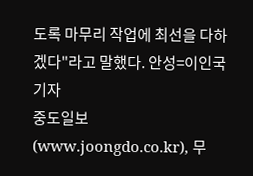도록 마무리 작업에 최선을 다하겠다"라고 말했다. 안성=이인국 기자
중도일보(www.joongdo.co.kr), 무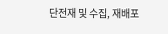단전재 및 수집, 재배포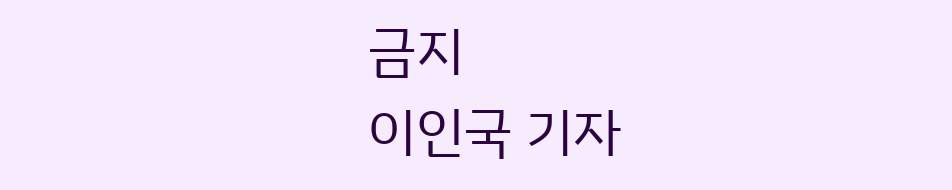금지
이인국 기자